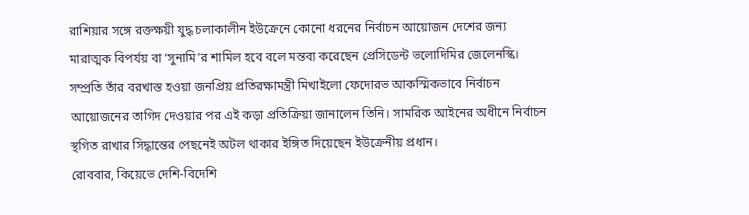রাশিয়ার সঙ্গে রক্তক্ষয়ী যুদ্ধ চলাকালীন ইউক্রেনে কোনো ধরনের নির্বাচন আয়োজন দেশের জন্য মারাত্মক বিপর্যয় বা ‘সুনামি’র শামিল হবে বলে মন্তব্য করেছেন প্রেসিডেন্ট ভলোদিমির জেলেনস্কি। সম্প্রতি তাঁর বরখাস্ত হওয়া জনপ্রিয় প্রতিরক্ষামন্ত্রী মিখাইলো ফেদোরভ আকস্মিকভাবে নির্বাচন আয়োজনের তাগিদ দেওয়ার পর এই কড়া প্রতিক্রিয়া জানালেন তিনি। সামরিক আইনের অধীনে নির্বাচন স্থগিত রাখার সিদ্ধান্তের পেছনেই অটল থাকার ইঙ্গিত দিয়েছেন ইউক্রেনীয় প্রধান।
রোববার, কিয়েভে দেশি-বিদেশি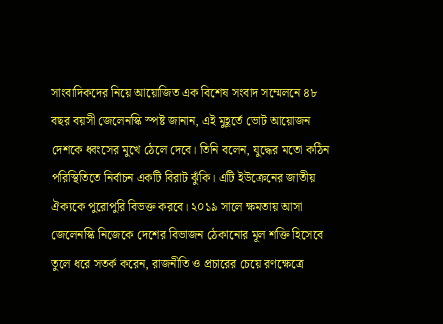সাংবাদিকদের নিয়ে আয়োজিত এক বিশেষ সংবাদ সম্মেলনে ৪৮ বছর বয়সী জেলেনস্কি স্পষ্ট জানান, এই মুহূর্তে ভোট আয়োজন দেশকে ধ্বংসের মুখে ঠেলে দেবে। তিনি বলেন, যুদ্ধের মতো কঠিন পরিস্থিতিতে নির্বাচন একটি বিরাট ঝুঁকি। এটি ইউক্রেনের জাতীয় ঐক্যকে পুরোপুরি বিভক্ত করবে। ২০১৯ সালে ক্ষমতায় আসা জেলেনস্কি নিজেকে দেশের বিভাজন ঠেকানোর মূল শক্তি হিসেবে তুলে ধরে সতর্ক করেন, রাজনীতি ও প্রচারের চেয়ে রণক্ষেত্রে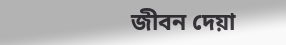জীবন দেয়া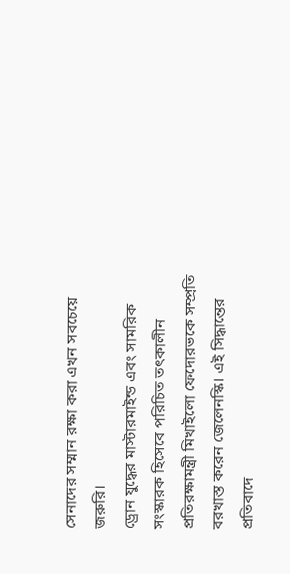সেনাদের সম্মান রক্ষা করা এখন সবচেয়ে জরুরি।
ড্রোন যুদ্ধের মাস্টারমাইন্ড এবং সামরিক সংস্কারক হিসেবে পরিচিত তৎকালীন প্রতিরক্ষামন্ত্রী মিখাইলো ফেদোরভকে সম্প্রতি বরখাস্ত করেন জেলেনস্কি। এই সিদ্ধান্তের প্রতিবাদে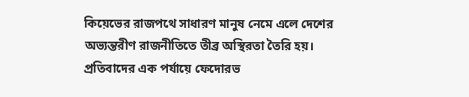কিয়েভের রাজপথে সাধারণ মানুষ নেমে এলে দেশের অভ্যন্তরীণ রাজনীতিতে তীব্র অস্থিরতা তৈরি হয়। প্রতিবাদের এক পর্যায়ে ফেদোরভ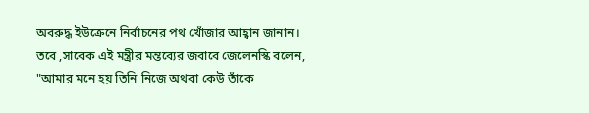অবরুদ্ধ ইউক্রেনে নির্বাচনের পথ খোঁজার আহ্বান জানান। তবে ,সাবেক এই মন্ত্রীর মন্তব্যের জবাবে জেলেনস্কি বলেন, "আমার মনে হয় তিনি নিজে অথবা কেউ তাঁকে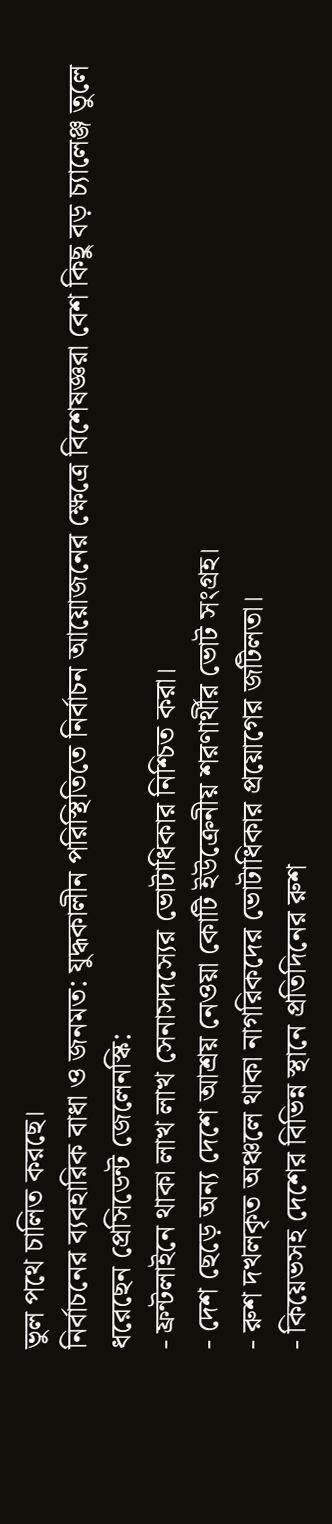ভুল পথে চালিত করছে।
নির্বাচনের ব্যবহারিক বাধা ও জনমত: যুদ্ধকালীন পরিস্থিতিতে নির্বাচন আয়োজনের ক্ষেত্রে বিশেষজ্ঞরা বেশ কিছু বড় চ্যালেঞ্জ তুলে ধরেছেন প্রেসিডেন্ট জেলেনস্কি:
- ফ্রন্টলাইনে থাকা লাখ লাখ সেনাসদস্যের ভোটাধিকার নিশ্চিত করা।
- দেশ ছেড়ে অন্য দেশে আশ্রয় নেওয়া কোটি ইউক্রেনীয় শরণার্থীর ভোট সংগ্রহ।
- রুশ দখলকৃত অঞ্চলে থাকা নাগরিকদের ভোটাধিকার প্রয়োগের জটিলতা।
- কিয়েভসহ দেশের বিভিন্ন স্থানে প্রতিদিনের রুশ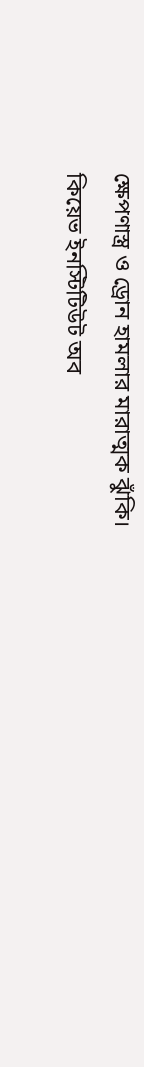ক্ষেপণাস্ত্র ও ড্রোন হামলার মারাত্মক ঝুঁকি।
কিয়েভ ইনস্টিটিউট অব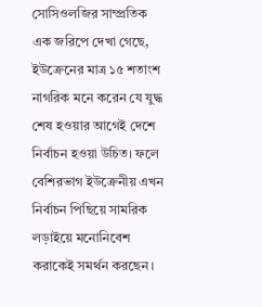সোসিওলজির সাম্প্রতিক এক জরিপে দেখা গেছে, ইউক্রেনের মাত্র ১৫ শতাংশ নাগরিক মনে করেন যে যুদ্ধ শেষ হওয়ার আগেই দেশে নির্বাচন হওয়া উচিত। ফলে বেশিরভাগ ইউক্রেনীয় এখন নির্বাচন পিছিয়ে সামরিক লড়াইয়ে মনোনিবেশ করাকেই সমর্থন করছেন।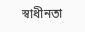স্বাধীনতা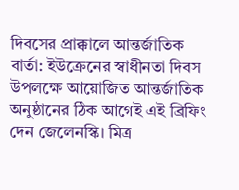দিবসের প্রাক্কালে আন্তর্জাতিক বার্তা: ইউক্রেনের স্বাধীনতা দিবস উপলক্ষে আয়োজিত আন্তর্জাতিক অনুষ্ঠানের ঠিক আগেই এই ব্রিফিং দেন জেলেনস্কি। মিত্র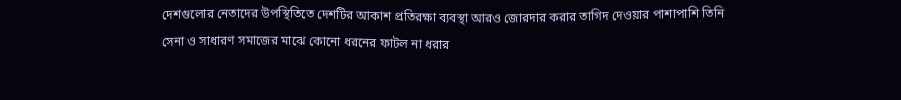দেশগুলোর নেতাদের উপস্থিতিতে দেশটির আকাশ প্রতিরক্ষা ব্যবস্থা আরও জোরদার করার তাগিদ দেওয়ার পাশাপাশি তিনি সেনা ও সাধারণ সমাজের মাঝে কোনো ধরনের ফাটল না ধরার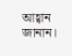আহ্বান জানান।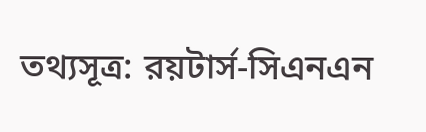তথ্যসূত্র: রয়টার্স-সিএনএন